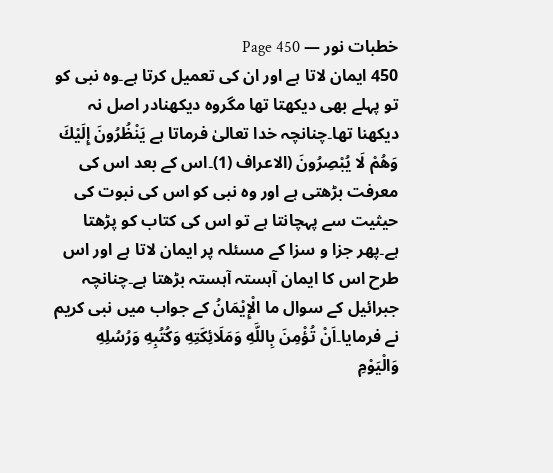خطبات نور — Page 450
450 ایمان لاتا ہے اور ان کی تعمیل کرتا ہے۔وہ نبی کو تو پہلے بھی دیکھتا تھا مگروہ دیکھنادر اصل نہ دیکھنا تھا۔چنانچہ خدا تعالیٰ فرماتا ہے يَنْظُرُونَ إِلَيْكَ وَهُمْ لَا يُبْصِرُونَ (الاعراف (1)۔اس کے بعد اس کی معرفت بڑھتی ہے اور وہ نبی کو اس کی نبوت کی حیثیت سے پہچانتا ہے تو اس کی کتاب کو پڑھتا ہے۔پھر جزا و سزا کے مسئلہ پر ایمان لاتا ہے اور اس طرح اس کا ایمان آہستہ آہستہ بڑھتا ہے۔چنانچہ جبرائیل کے سوال ما الْإِيْمَانُ کے جواب میں نبی کریم نے فرمایا۔اَنْ تُؤْمِنَ بِاللَّهِ وَمَلَائِكَتِهِ وَكُتُبِهِ وَرُسُلِهِ وَالْيَوْمِ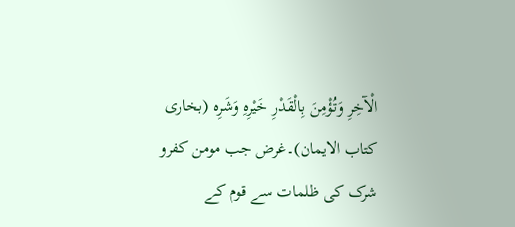الْآخِرِ وَتُؤْمِنَ بِالْقَدْرِ خَيْرِهِ وَشَرِه (بخاری کتاب الایمان)۔غرض جب مومن کفرو شرک کی ظلمات سے قوم کے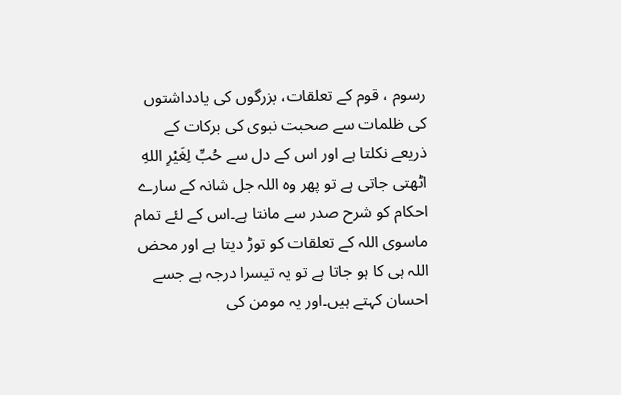رسوم ، قوم کے تعلقات، بزرگوں کی یادداشتوں کی ظلمات سے صحبت نبوی کی برکات کے ذریعے نکلتا ہے اور اس کے دل سے حُبِّ لِغَيْرِ اللهِ اٹھتی جاتی ہے تو پھر وہ اللہ جل شانہ کے سارے احکام کو شرح صدر سے مانتا ہے۔اس کے لئے تمام ماسوی اللہ کے تعلقات کو توڑ دیتا ہے اور محض اللہ ہی کا ہو جاتا ہے تو یہ تیسرا درجہ ہے جسے احسان کہتے ہیں۔اور یہ مومن کی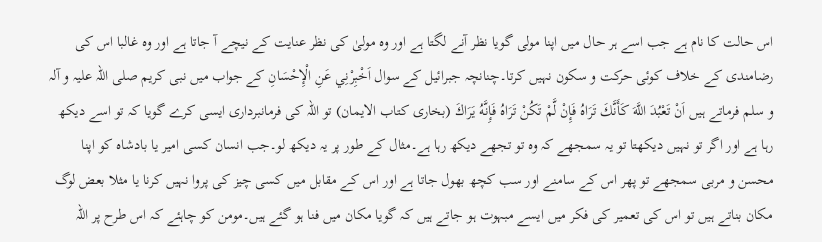اس حالت کا نام ہے جب اسے ہر حال میں اپنا مولی گویا نظر آنے لگتا ہے اور وہ مولیٰ کی نظر عنایت کے نیچے آ جاتا ہے اور وہ غالبا اس کی رضامندی کے خلاف کوئی حرکت و سکون نہیں کرتا۔چنانچہ جبرائیل کے سوال اَخْبِرْنِي عَنِ الْإِحْسَانِ کے جواب میں نبی کریم صلی اللہ علیہ و آلہ و سلم فرماتے ہیں اَنْ تَعْبُدَ اللَّهَ كَأَنَّكَ تَرَاهُ فَإِنْ لَّمْ تَكُنْ تَرَاهُ فَإِنَّهُ يَرَاكَ (بخاری کتاب الایمان) تو اللہ کی فرمانبرداری ایسی کرے گویا کہ تو اسے دیکھ رہا ہے اور اگر تو نہیں دیکھتا تو یہ سمجھے کہ وہ تو تجھے دیکھ رہا ہے۔مثال کے طور پر یہ دیکھ لو۔جب انسان کسی امیر یا بادشاہ کو اپنا محسن و مربی سمجھے تو پھر اس کے سامنے اور سب کچھ بھول جاتا ہے اور اس کے مقابل میں کسی چیز کی پروا نہیں کرنا یا مثلا بعض لوگ مکان بناتے ہیں تو اس کی تعمیر کی فکر میں ایسے مبہوت ہو جاتے ہیں کہ گویا مکان میں فنا ہو گئے ہیں۔مومن کو چاہئے کہ اس طرح پر اللہ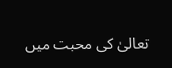تعالیٰ کی محبت میں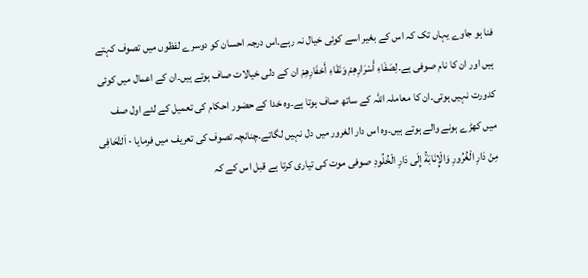فنا ہو جاوے یہاں تک کہ اس کے بغیر اسے کوئی خیال نہ رہے۔اس درجہ احسان کو دوسرے لفظوں میں تصوف کہتے ہیں اور ان کا نام صوفی ہے۔لِصَفَاءِ أَسْرَارِهِمْ وَنَقَاءِ أَحْفَارِهِمْ ان کے دلی خیالات صاف ہوتے ہیں۔ان کے اعمال میں کوئی کدورت نہیں ہوتی۔ان کا معاملہ اللہ کے ساتھ صاف ہوتا ہے۔وہ خدا کے حضور احکام کی تعمیل کے لئے اول صف میں کھڑے ہونے والے ہوتے ہیں۔وہ اس دار الغرور میں دل نہیں لگاتے۔چنانچہ تصوف کی تعریف میں فرمایا - اَلتَّحَافِى مِنْ دَارِ الْغُرُورِ وَالْإِنَابَةُ إِلَى دَارِ الْخُلُودِ صوفی موت کی تیاری کرتا ہے قبل اس کے کہ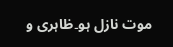موت نازل ہو۔ظاہری و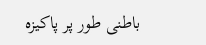باطنی طور پر پاکیزہ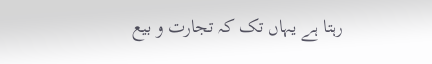رہتا ہے یہاں تک کہ تجارت و بیع